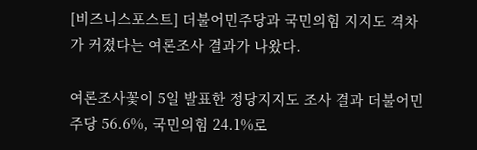[비즈니스포스트] 더불어민주당과 국민의힘 지지도 격차가 커졌다는 여론조사 결과가 나왔다.

여론조사꽃이 5일 발표한 정당지지도 조사 결과 더불어민주당 56.6%, 국민의힘 24.1%로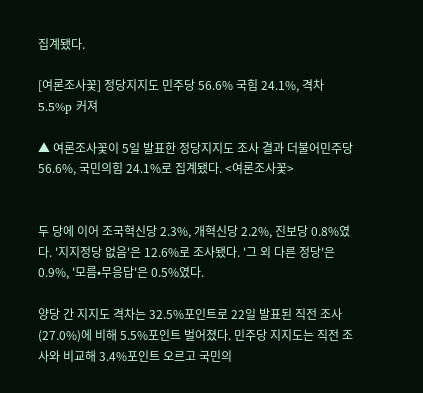집계됐다.

[여론조사꽃] 정당지지도 민주당 56.6% 국힘 24.1%, 격차 5.5%p 커져

▲ 여론조사꽃이 5일 발표한 정당지지도 조사 결과 더불어민주당 56.6%, 국민의힘 24.1%로 집계됐다. <여론조사꽃>


두 당에 이어 조국혁신당 2.3%, 개혁신당 2.2%, 진보당 0.8%였다. '지지정당 없음'은 12.6%로 조사됐다. '그 외 다른 정당'은 0.9%, '모름•무응답'은 0.5%였다.

양당 간 지지도 격차는 32.5%포인트로 22일 발표된 직전 조사(27.0%)에 비해 5.5%포인트 벌어졌다. 민주당 지지도는 직전 조사와 비교해 3.4%포인트 오르고 국민의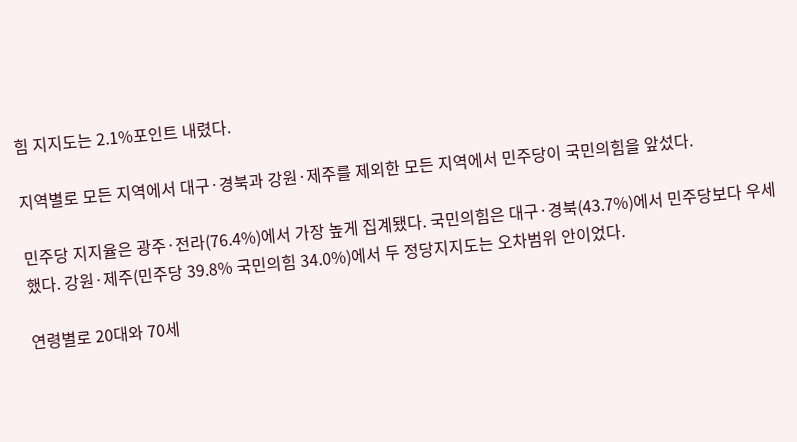힘 지지도는 2.1%포인트 내렸다.

지역별로 모든 지역에서 대구·경북과 강원·제주를 제외한 모든 지역에서 민주당이 국민의힘을 앞섰다.

민주당 지지율은 광주·전라(76.4%)에서 가장 높게 집계됐다. 국민의힘은 대구·경북(43.7%)에서 민주당보다 우세했다. 강원·제주(민주당 39.8% 국민의힘 34.0%)에서 두 정당지지도는 오차범위 안이었다.

연령별로 20대와 70세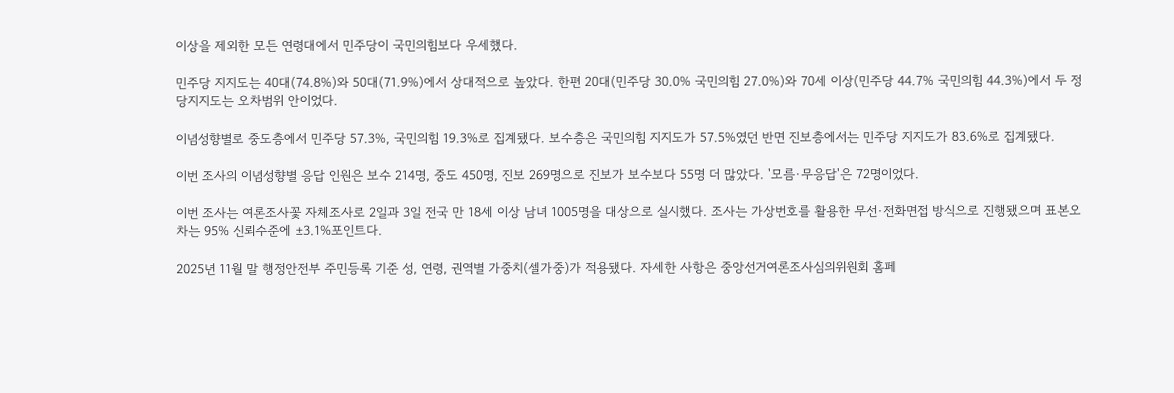이상을 제외한 모든 연령대에서 민주당이 국민의힘보다 우세했다.

민주당 지지도는 40대(74.8%)와 50대(71.9%)에서 상대적으로 높았다. 한편 20대(민주당 30.0% 국민의힘 27.0%)와 70세 이상(민주당 44.7% 국민의힘 44.3%)에서 두 정당지지도는 오차범위 안이었다.

이념성향별로 중도층에서 민주당 57.3%, 국민의힘 19.3%로 집계됐다. 보수층은 국민의힘 지지도가 57.5%였던 반면 진보층에서는 민주당 지지도가 83.6%로 집계됐다.

이번 조사의 이념성향별 응답 인원은 보수 214명, 중도 450명, 진보 269명으로 진보가 보수보다 55명 더 많았다. '모름·무응답'은 72명이었다.

이번 조사는 여론조사꽃 자체조사로 2일과 3일 전국 만 18세 이상 남녀 1005명을 대상으로 실시했다. 조사는 가상번호를 활용한 무선·전화면접 방식으로 진행됐으며 표본오차는 95% 신뢰수준에 ±3.1%포인트다.

2025년 11월 말 행정안전부 주민등록 기준 성, 연령, 권역별 가중치(셀가중)가 적용됐다. 자세한 사항은 중앙선거여론조사심의위원회 홈페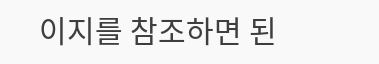이지를 참조하면 된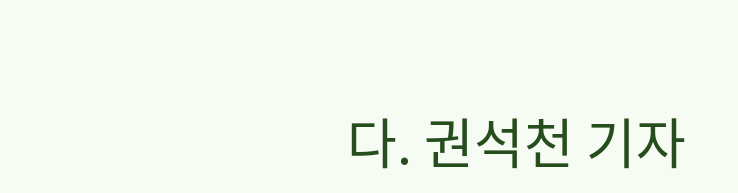다. 권석천 기자